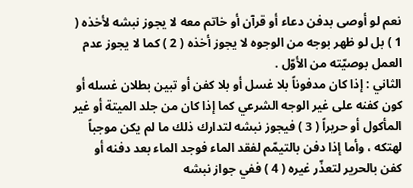نعم لو أوصى بدفن دعاء أو قرآن أو خاتم معه لا يجوز نبشه لأخذه ( 1 ) بل لو ظهر بوجه من الوجوه لا يجوز أخذه ( 2 ) كما لا يجوز عدم العمل بوصيّته من الأوّل .
الثاني : إذا كان مدفوناً بلا غسل أو بلا كفن أو تبين بطلان غسله أو كون كفنه على غير الوجه الشرعي كما إذا كان من جلد الميتة أو غير المأكول أو حريراً ( 3 ) فيجوز نبشه لتدارك ذلك ما لم يكن موجباً لهتكه ، وأما إذا دفن بالتيمّم لفقد الماء فوجد الماء بعد دفنه أو كفن بالحرير لتعذّر غيره ( 4 ) ففي جواز نبشه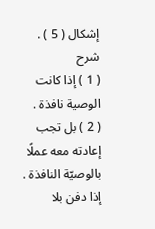إشكال ( 5 ) .
شرح
( 1 ) إذا كانت الوصية نافذة .
( 2 ) بل تجب إعادته معه عملًا بالوصيّة النافذة .
إذا دفن بلا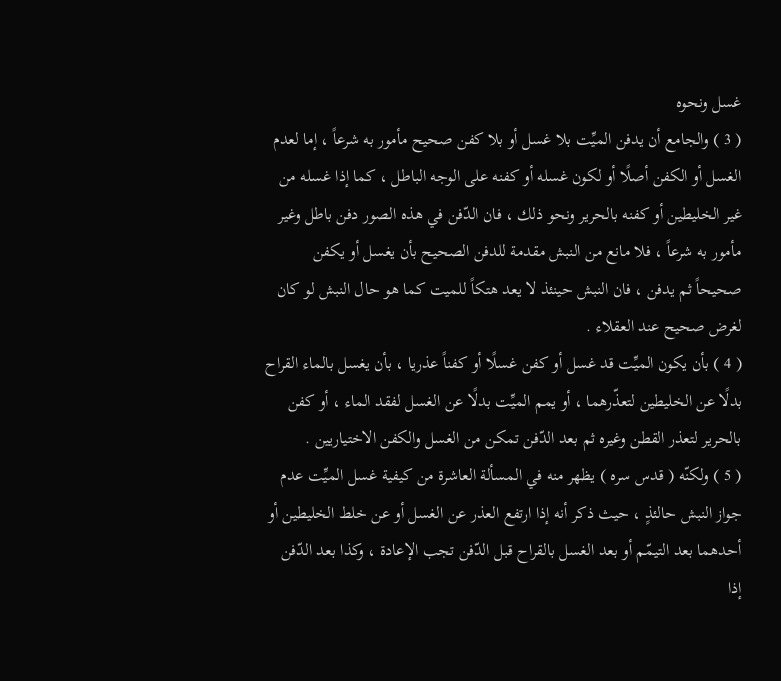غسل ونحوه
( 3 ) والجامع أن يدفن الميِّت بلا غسل أو بلا كفن صحيح مأمور به شرعاً ، إما لعدم الغسل أو الكفن أصلًا أو لكون غسله أو كفنه على الوجه الباطل ، كما إذا غسله من غير الخليطين أو كفنه بالحرير ونحو ذلك ، فان الدّفن في هذه الصور دفن باطل وغير مأمور به شرعاً ، فلا مانع من النبش مقدمة للدفن الصحيح بأن يغسل أو يكفن صحيحاً ثم يدفن ، فان النبش حينئذ لا يعد هتكاً للميت كما هو حال النبش لو كان لغرض صحيح عند العقلاء .
( 4 ) بأن يكون الميِّت قد غسل أو كفن غسلًا أو كفناً عذريا ، بأن يغسل بالماء القراح بدلًا عن الخليطين لتعذّرهما ، أو يمم الميِّت بدلًا عن الغسل لفقد الماء ، أو كفن بالحرير لتعذر القطن وغيره ثم بعد الدّفن تمكن من الغسل والكفن الاختياريين .
( 5 ) ولكنّه ( قدس سره ) يظهر منه في المسألة العاشرة من كيفية غسل الميِّت عدم جواز النبش حالئذٍ ، حيث ذكر أنه إذا ارتفع العذر عن الغسل أو عن خلط الخليطين أو أحدهما بعد التيمّم أو بعد الغسل بالقراح قبل الدّفن تجب الإعادة ، وكذا بعد الدّفن إذا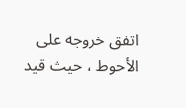اتفق خروجه على الأحوط ، حيث قيد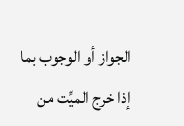الجواز أو الوجوب بما إذا خرج الميِّت من